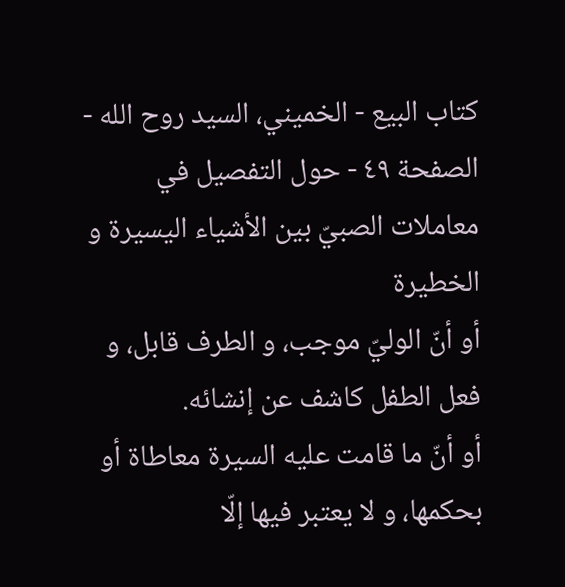كتاب البيع - الخميني، السيد روح الله - الصفحة ٤٩ - حول التفصيل في معاملات الصبيّ بين الأشياء اليسيرة و الخطيرة
أو أنّ الوليّ موجب، و الطرف قابل، و فعل الطفل كاشف عن إنشائه.
أو أنّ ما قامت عليه السيرة معاطاة أو بحكمها، و لا يعتبر فيها إلّا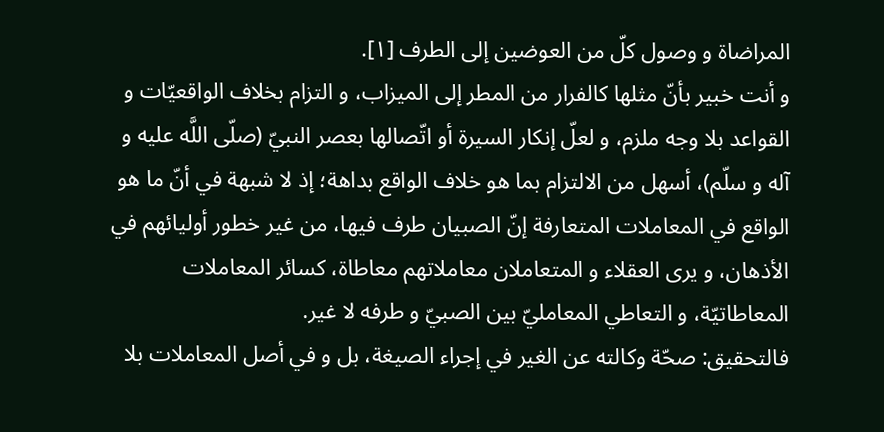المراضاة و وصول كلّ من العوضين إلى الطرف [١].
و أنت خبير بأنّ مثلها كالفرار من المطر إلى الميزاب، و التزام بخلاف الواقعيّات و القواعد بلا وجه ملزم، و لعلّ إنكار السيرة أو اتّصالها بعصر النبيّ (صلّى اللَّه عليه و آله و سلّم)، أسهل من الالتزام بما هو خلاف الواقع بداهة؛ إذ لا شبهة في أنّ ما هو الواقع في المعاملات المتعارفة إنّ الصبيان طرف فيها، من غير خطور أوليائهم في الأذهان، و يرى العقلاء و المتعاملان معاملاتهم معاطاة، كسائر المعاملات المعاطاتيّة، و التعاطي المعامليّ بين الصبيّ و طرفه لا غير.
فالتحقيق: صحّة وكالته عن الغير في إجراء الصيغة، بل و في أصل المعاملات بلا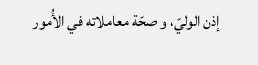إذن الوليّ، و صحّة معاملاته في الأُمور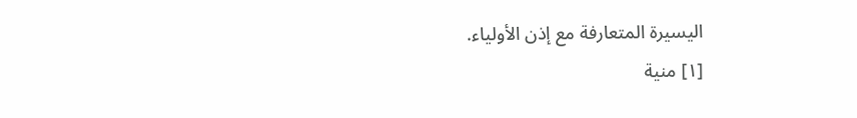اليسيرة المتعارفة مع إذن الأولياء.
[١] منية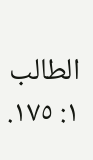الطالب ١: ١٧٥.